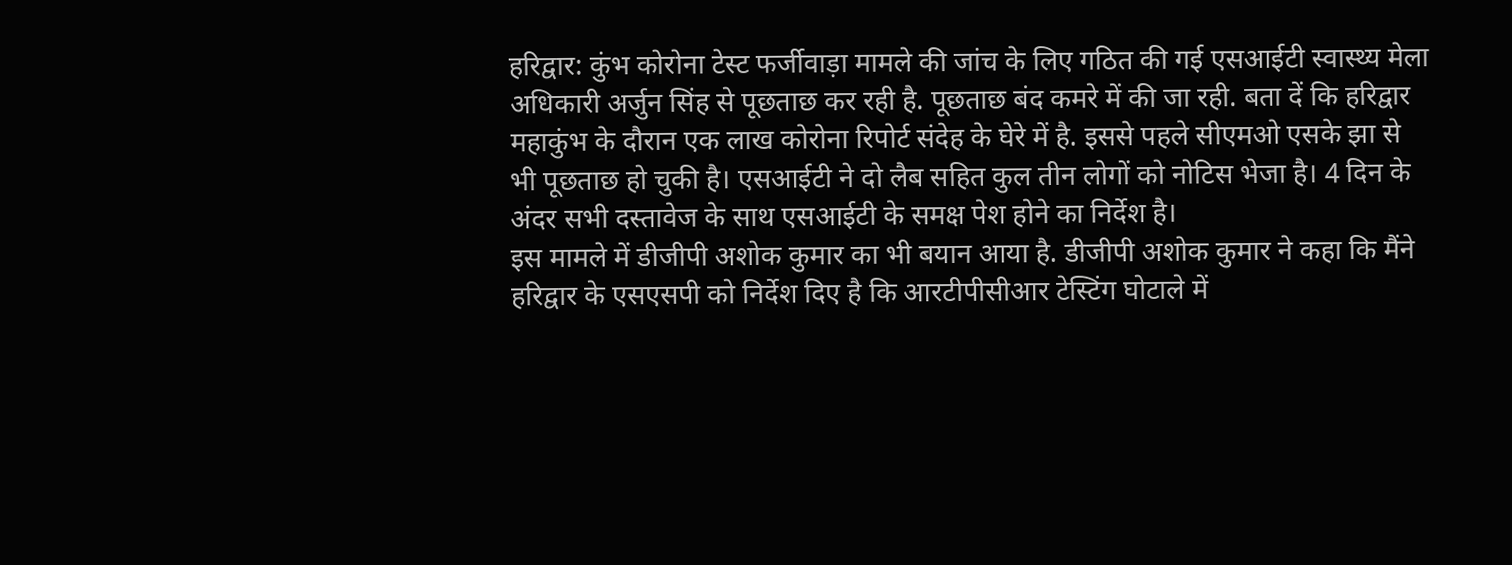हरिद्वार: कुंभ कोरोना टेस्ट फर्जीवाड़ा मामले की जांच के लिए गठित की गई एसआईटी स्वास्थ्य मेला अधिकारी अर्जुन सिंह से पूछताछ कर रही है. पूछताछ बंद कमरे में की जा रही. बता दें कि हरिद्वार महाकुंभ के दौरान एक लाख कोरोना रिपोर्ट संदेह के घेरे में है. इससे पहले सीएमओ एसके झा से भी पूछताछ हो चुकी है। एसआईटी ने दो लैब सहित कुल तीन लोगों को नोटिस भेजा है। 4 दिन के अंदर सभी दस्तावेज के साथ एसआईटी के समक्ष पेश होने का निर्देश है।
इस मामले में डीजीपी अशोक कुमार का भी बयान आया है. डीजीपी अशोक कुमार ने कहा कि मैंने हरिद्वार के एसएसपी को निर्देश दिए है कि आरटीपीसीआर टेस्टिंग घोटाले में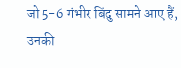जो 5-6 गंभीर बिंदु सामने आए हैं, उनकी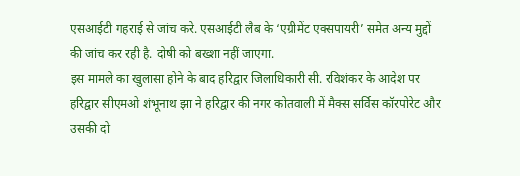एसआईटी गहराई से जांच करे. एसआईटी लैब के ‘एग्रीमेंट एक्सपायरी’ समेत अन्य मुद्दों की जांच कर रही है. दोषी को बख्शा नहीं जाएगा.
इस मामले का खुलासा होने के बाद हरिद्वार जिलाधिकारी सी. रविशंकर के आदेश पर हरिद्वार सीएमओ शंभूनाथ झा ने हरिद्वार की नगर कोतवाली में मैक्स सर्विस कॉरपोरेट और उसकी दो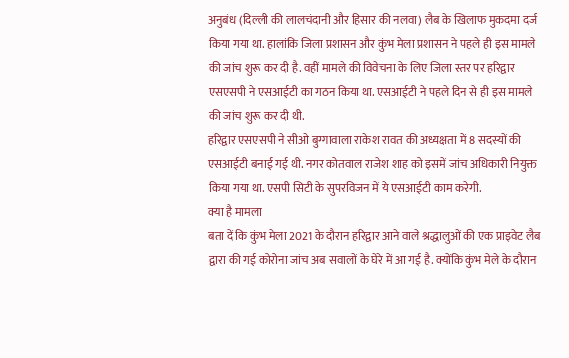अनुबंध (दिल्ली की लालचंदानी और हिसार की नलवा) लैब के खिलाफ मुकदमा दर्ज किया गया था. हालांकि जिला प्रशासन और कुंभ मेला प्रशासन ने पहले ही इस मामले की जांच शुरू कर दी है. वहीं मामले की विवेचना के लिए जिला स्तर पर हरिद्वार एसएसपी ने एसआईटी का गठन किया था. एसआईटी ने पहले दिन से ही इस मामले की जांच शुरू कर दी थी.
हरिद्वार एसएसपी ने सीओ बुग्गावाला राकेश रावत की अध्यक्षता में 8 सदस्यों की एसआईटी बनाई गई थी. नगर कोतवाल राजेश शाह को इसमें जांच अधिकारी नियुक्त किया गया था. एसपी सिटी के सुपरविजन में ये एसआईटी काम करेगी.
क्या है मामला
बता दें कि कुंभ मेला 2021 के दौरान हरिद्वार आने वाले श्रद्धालुओं की एक प्राइवेट लैब द्वारा की गई कोरोना जांच अब सवालों के घेरे में आ गई है. क्योंकि कुंभ मेले के दौरान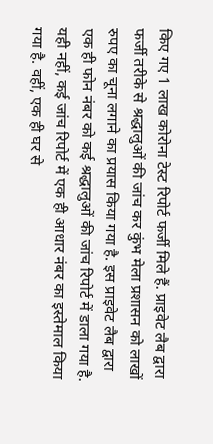किए गए 1 लाख कोरोना टेस्ट रिपोर्ट फर्जी मिले हैं. प्राइवेट लैब द्वारा फर्जी तरीके से श्रद्धालुओं की जांच कर कुंभ मेला प्रशासन को लाखों रुपए का चूना लगाने का प्रयास किया गया है. इस प्राइवेट लैब द्वारा एक ही फोन नंबर को कई श्रद्धालुओं की जांच रिपोर्ट में डाला गया है.
यही नहीं, कई जांच रिपोर्ट में एक ही आधार नंबर का इस्तेमाल किया गया है. वहीं, एक ही घर से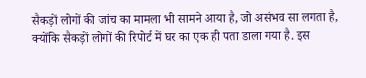सैकड़ों लोगों की जांच का मामला भी सामने आया है, जो असंभव सा लगता है, क्योंकि सैकड़ों लोगों की रिपोर्ट में घर का एक ही पता डाला गया है. इस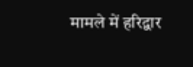मामले में हरिद्वार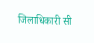जिलाधिकारी सी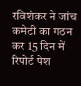रविशंकर ने जांच कमेटी का गठन कर 15 दिन में रिपोर्ट पेश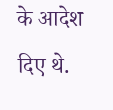के आदेश दिए थे.